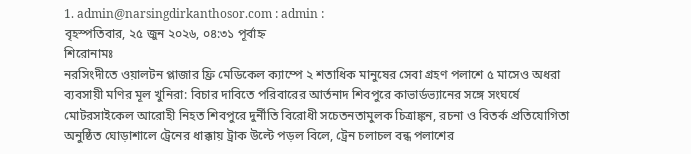1. admin@narsingdirkanthosor.com : admin :
বৃহস্পতিবার, ২৫ জুন ২০২৬, ০৪:৩১ পূর্বাহ্ন
শিরোনামঃ
নরসিংদীতে ওয়ালটন প্লাজার ফ্রি মেডিকেল ক্যাম্পে ২ শতাধিক মানুষের সেবা গ্রহণ পলাশে ৫ মাসেও অধরা ব্যবসায়ী মণির মূল খুনিরা: বিচার দাবিতে পরিবারের আর্তনাদ শিবপুরে কাভার্ডভ্যানের সঙ্গে সংঘর্ষে মোটরসাইকেল আরোহী নিহত শিবপুরে দুর্নীতি বিরোধী সচেতনতামুলক চিত্রাঙ্কন, রচনা ও বিতর্ক প্রতিযোগিতা অনুষ্ঠিত ঘোড়াশালে ট্রেনের ধাক্কায় ট্রাক উল্টে পড়ল বিলে, ট্রেন চলাচল বন্ধ পলাশের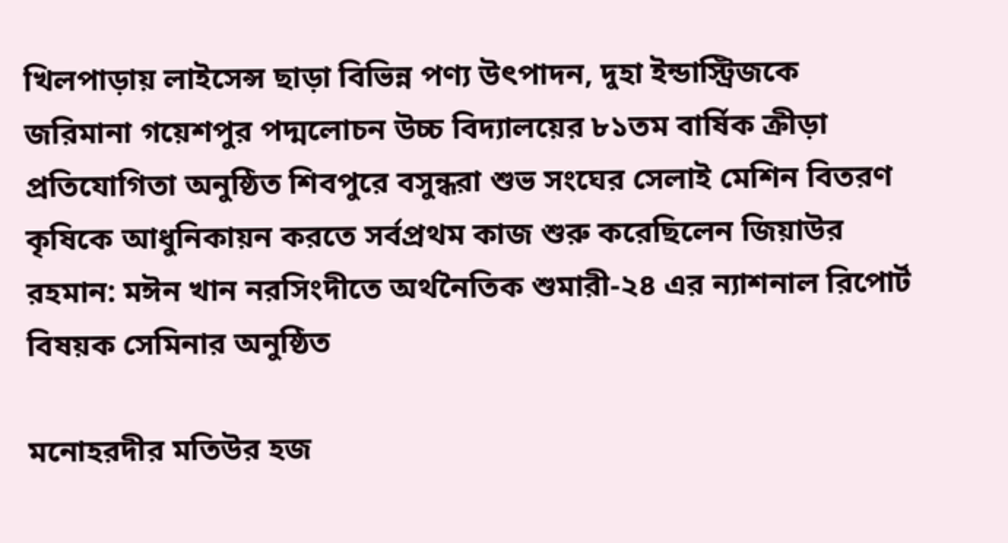খিলপাড়ায় লাইসেন্স ছাড়া বিভিন্ন পণ্য উৎপাদন, দুহা ইন্ডাস্ট্রিজকে জরিমানা গয়েশপুর পদ্মলোচন উচ্চ বিদ্যালয়ের ৮১তম বার্ষিক ক্রীড়া প্রতিযোগিতা অনুষ্ঠিত শিবপুরে বসুন্ধরা শুভ সংঘের সেলাই মেশিন বিতরণ কৃষিকে আধুনিকায়ন করতে সর্বপ্রথম কাজ শুরু করেছিলেন জিয়াউর রহমান: মঈন খান নরসিংদীতে অর্থনৈতিক শুমারী-২৪ এর ন্যাশনাল রিপোর্ট বিষয়ক সেমিনার অনুষ্ঠিত

মনোহরদীর মতিউর হজ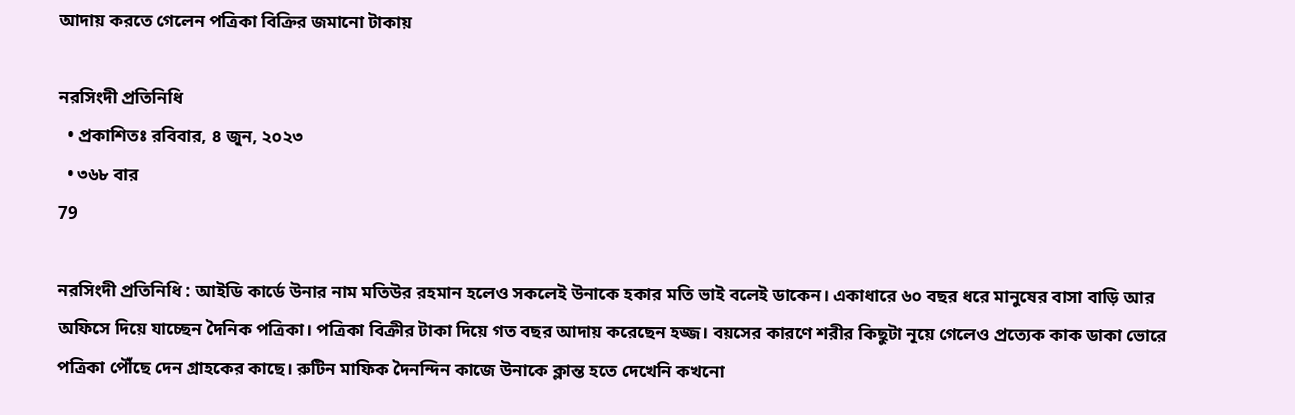আদায় করতে গেলেন পত্রিকা বিক্রির জমানো টাকায়

নরসিংদী প্রতিনিধি
  • প্রকাশিতঃ রবিবার, ৪ জুন, ২০২৩
  • ৩৬৮ বার
79

নরসিংদী প্রতিনিধি : আইডি কার্ডে উনার নাম মতিউর রহমান হলেও সকলেই উনাকে হকার মতি ভাই বলেই ডাকেন। একাধারে ৬০ বছর ধরে মানুষের বাসা বাড়ি আর অফিসে দিয়ে যাচ্ছেন দৈনিক পত্রিকা। পত্রিকা বিক্রীর টাকা দিয়ে গত বছর আদায় করেছেন হজ্জ। বয়সের কারণে শরীর কিছুটা নূয়ে গেলেও প্রত্যেক কাক ডাকা ভোরে পত্রিকা পৌঁছে দেন গ্রাহকের কাছে। রুটিন মাফিক দৈনন্দিন কাজে উনাকে ক্লান্ত হতে দেখেনি কখনো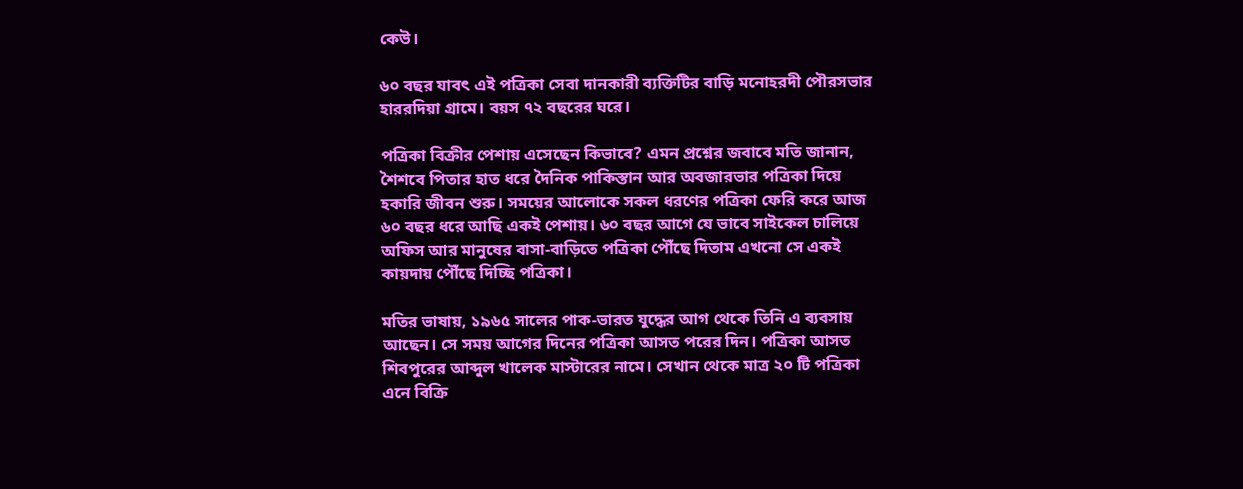কেউ।

৬০ বছর যাবৎ এই পত্রিকা সেবা দানকারী ব্যক্তিটির বাড়ি মনোহরদী পৌরসভার হাররদিয়া গ্রামে। বয়স ৭২ বছরের ঘরে।

পত্রিকা বিক্রীর পেশায় এসেছেন কিভাবে? এমন প্রশ্নের জবাবে মতি জানান, শৈশবে পিতার হাত ধরে দৈনিক পাকিস্তান আর অবজারভার পত্রিকা দিয়ে হকারি জীবন শুরু। সময়ের আলোকে সকল ধরণের পত্রিকা ফেরি করে আজ ৬০ বছর ধরে আছি একই পেশায়। ৬০ বছর আগে যে ভাবে সাইকেল চালিয়ে অফিস আর মানুষের বাসা-বাড়িতে পত্রিকা পৌঁছে দিতাম এখনো সে একই কায়দায় পৌঁছে দিচ্ছি পত্রিকা।

মতির ভাষায়, ১৯৬৫ সালের পাক-ভারত যুদ্ধের আগ থেকে তিনি এ ব্যবসায় আছেন। সে সময় আগের দিনের পত্রিকা আসত পরের দিন। পত্রিকা আসত শিবপুরের আব্দুল খালেক মাস্টারের নামে। সেখান থেকে মাত্র ২০ টি পত্রিকা এনে বিক্রি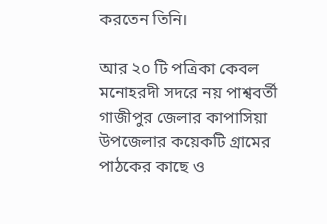করতেন তিনি।

আর ২০ টি পত্রিকা কেবল মনোহরদী সদরে নয় পাশ্ববর্তী গাজীপুর জেলার কাপাসিয়া উপজেলার কয়েকটি গ্রামের পাঠকের কাছে ও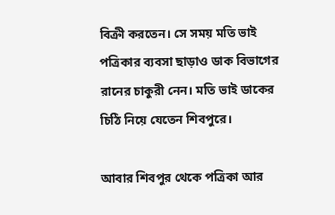বিক্রী করতেন। সে সময় মতি ভাই পত্রিকার ব্যবসা ছাড়াও ডাক বিভাগের রানের চাকুরী নেন। মতি ভাই ডাকের চিঠি নিয়ে যেতেন শিবপুরে।

আবার শিবপুর থেকে পত্রিকা আর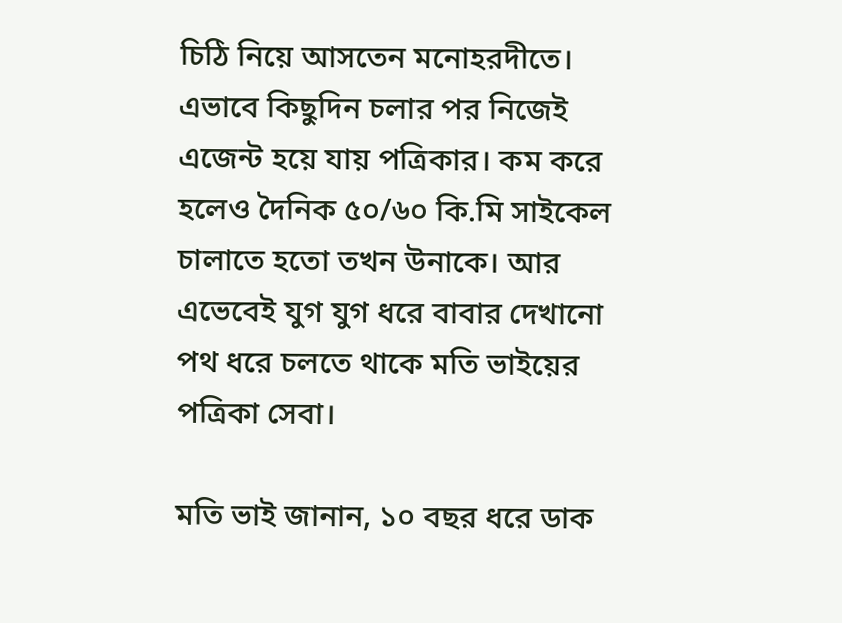চিঠি নিয়ে আসতেন মনোহরদীতে। এভাবে কিছুদিন চলার পর নিজেই এজেন্ট হয়ে যায় পত্রিকার। কম করে হলেও দৈনিক ৫০/৬০ কি.মি সাইকেল চালাতে হতো তখন উনাকে। আর এভেবেই যুগ যুগ ধরে বাবার দেখানো পথ ধরে চলতে থাকে মতি ভাইয়ের পত্রিকা সেবা।

মতি ভাই জানান, ১০ বছর ধরে ডাক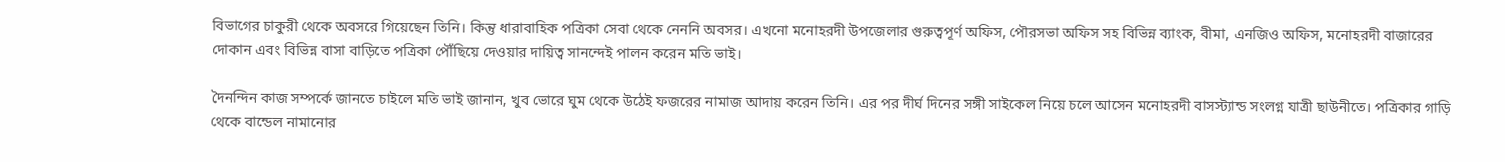বিভাগের চাকুরী থেকে অবসরে গিয়েছেন তিনি। কিন্তু ধারাবাহিক পত্রিকা সেবা থেকে নেননি অবসর। এখনো মনোহরদী উপজেলার গুরুত্বপূর্ণ অফিস, পৌরসভা অফিস সহ বিভিন্ন ব্যাংক, বীমা, এনজিও অফিস, মনোহরদী বাজারের দোকান এবং বিভিন্ন বাসা বাড়িতে পত্রিকা পৌঁছিয়ে দেওয়ার দায়িত্ব সানন্দেই পালন করেন মতি ভাই।

দৈনন্দিন কাজ সম্পর্কে জানতে চাইলে মতি ভাই জানান, খুব ভোরে ঘুম থেকে উঠেই ফজরের নামাজ আদায় করেন তিনি। এর পর দীর্ঘ দিনের সঙ্গী সাইকেল নিয়ে চলে আসেন মনোহরদী বাসস্ট্যান্ড সংলগ্ন যাত্রী ছাউনীতে। পত্রিকার গাড়ি থেকে বান্ডেল নামানোর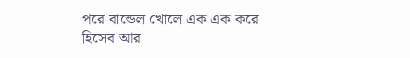পরে বান্ডেল খোলে এক এক করে হিসেব আর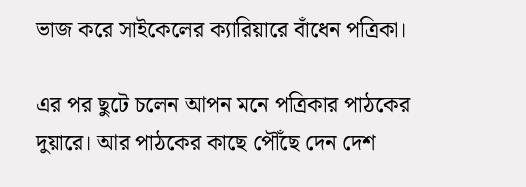ভাজ করে সাইকেলের ক্যারিয়ারে বাঁধেন পত্রিকা।

এর পর ছুটে চলেন আপন মনে পত্রিকার পাঠকের দুয়ারে। আর পাঠকের কাছে পৌঁছে দেন দেশ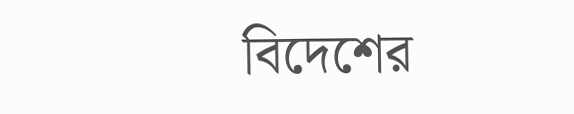বিদেশের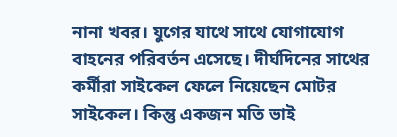নানা খবর। যুগের যাথে সাথে যোগাযোগ বাহনের পরিবর্তন এসেছে। দীর্ঘদিনের সাথের কর্মীরা সাইকেল ফেলে নিয়েছেন মোটর সাইকেল। কিন্তু একজন মতি ভাই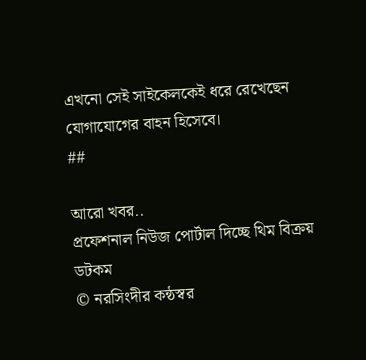এখনো সেই সাইকেলকেই ধরে রেখেছেন যোগাযোগের বাহন হিসেবে।
##

আরো খবর..
প্রফেশনাল নিউজ পোর্টাল দিচ্ছে থিম বিক্রয় ডটকম
© নরসিংদীর কন্ঠস্বর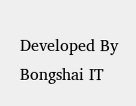Developed By Bongshai IT